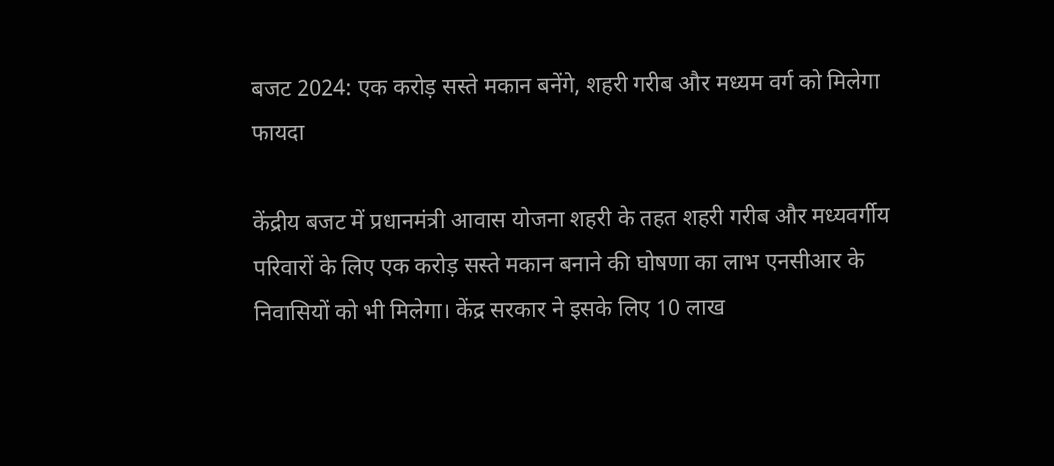बजट 2024: एक करोड़ सस्ते मकान बनेंगे, शहरी गरीब और मध्यम वर्ग को मिलेगा फायदा

केंद्रीय बजट में प्रधानमंत्री आवास योजना शहरी के तहत शहरी गरीब और मध्यवर्गीय परिवारों के लिए एक करोड़ सस्ते मकान बनाने की घोषणा का लाभ एनसीआर के निवासियों को भी मिलेगा। केंद्र सरकार ने इसके लिए 10 लाख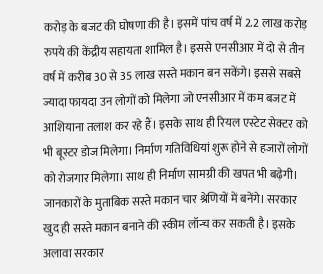करोड़ के बजट की घोषणा की है। इसमें पांच वर्ष में 2.2 लाख करोड़ रुपये की केंद्रीय सहायता शामिल है। इससे एनसीआर में दो से तीन वर्ष में करीब 30 से 35 लाख सस्ते मकान बन सकेंगे। इससे सबसे ज्यादा फायदा उन लोगों को मिलेगा जो एनसीआर में कम बजट में आशियाना तलाश कर रहे हैं। इसके साथ ही रियल एस्टेट सेक्टर को भी बूस्टर डोज मिलेगा। निर्माण गतिविधियां शुरू होने से हजारों लोगों को रोजगार मिलेगा। साथ ही निर्माण सामग्री की खपत भी बढ़ेगी। जानकारों के मुताबिक सस्ते मकान चार श्रेणियों में बनेंगे। सरकार खुद ही सस्ते मकान बनाने की स्कीम लॉन्च कर सकती है। इसके अलावा सरकार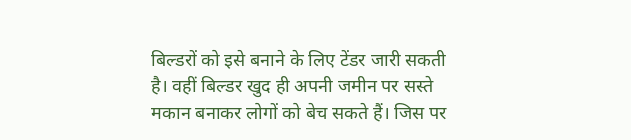बिल्डरों को इसे बनाने के लिए टेंडर जारी सकती है। वहीं बिल्डर खुद ही अपनी जमीन पर सस्ते मकान बनाकर लोगों को बेच सकते हैं। जिस पर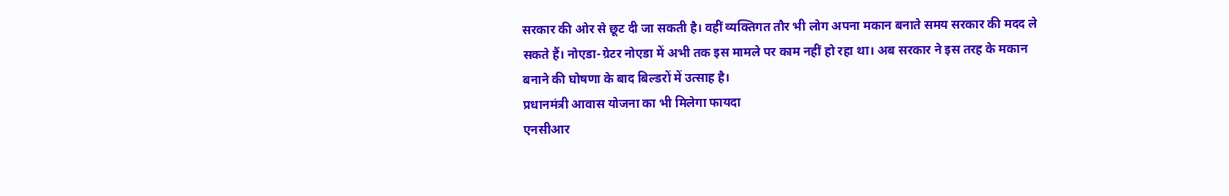सरकार की ओर से छूट दी जा सकती है। वहीं व्यक्तिगत तौर भी लोग अपना मकान बनाते समय सरकार की मदद ले सकते हैं। नोएडा-ग्रेटर नोएडा में अभी तक इस मामले पर काम नहीं हो रहा था। अब सरकार ने इस तरह के मकान बनाने की घोषणा के बाद बिल्डरों में उत्साह है।
प्रधानमंत्री आवास योजना का भी मिलेगा फायदा
एनसीआर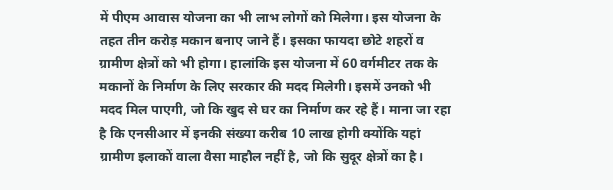में पीएम आवास योजना का भी लाभ लोगों को मिलेगा। इस योजना के तहत तीन करोड़ मकान बनाए जाने हैं। इसका फायदा छोटे शहरों व ग्रामीण क्षेत्रों को भी होगा। हालांकि इस योजना में 60 वर्गमीटर तक के मकानों के निर्माण के लिए सरकार की मदद मिलेगी। इसमें उनको भी मदद मिल पाएगी, जो कि खुद से घर का निर्माण कर रहे हैं। माना जा रहा है कि एनसीआर में इनकी संख्या करीब 10 लाख होगी क्योंकि यहां ग्रामीण इलाकों वाला वैसा माहौल नहीं है, जो कि सुदूर क्षेत्रों का है।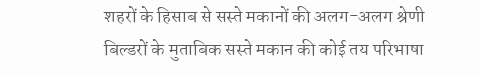शहरों के हिसाब से सस्ते मकानों की अलग-अलग श्रेणी
बिल्डरों के मुताबिक सस्ते मकान की कोई तय परिभाषा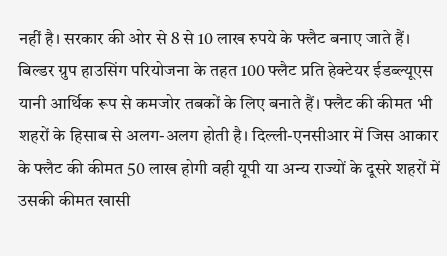नहीं है। सरकार की ओर से 8 से 10 लाख रुपये के फ्लैट बनाए जाते हैं। बिल्डर ग्रुप हाउसिंग परियोजना के तहत 100 फ्लैट प्रति हेक्टेयर ईडब्ल्यूएस यानी आर्थिक रूप से कमजोर तबकों के लिए बनाते हैं। फ्लैट की कीमत भी शहरों के हिसाब से अलग-अलग होती है। दिल्ली-एनसीआर में जिस आकार के फ्लैट की कीमत 50 लाख होगी वही यूपी या अन्य राज्यों के दूसरे शहरों में उसकी कीमत खासी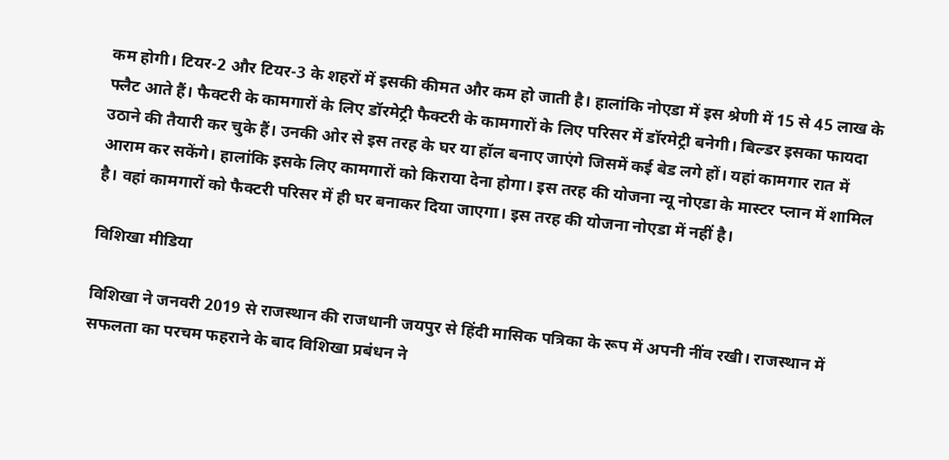कम होगी। टियर-2 और टियर-3 के शहरों में इसकी कीमत और कम हो जाती है। हालांकि नोएडा में इस श्रेणी में 15 से 45 लाख के फ्लैट आते हैं। फैक्टरी के कामगारों के लिए डॉरमेट्री फैक्टरी के कामगारों के लिए परिसर में डॉरमेट्री बनेगी। बिल्डर इसका फायदा उठाने की तैयारी कर चुके हैं। उनकी ओर से इस तरह के घर या हॉल बनाए जाएंगे जिसमें कई बेड लगे हों। यहां कामगार रात में आराम कर सकेंगे। हालांकि इसके लिए कामगारों को किराया देना होगा। इस तरह की योजना न्यू नोएडा के मास्टर प्लान में शामिल है। वहां कामगारों को फैक्टरी परिसर में ही घर बनाकर दिया जाएगा। इस तरह की योजना नोएडा में नहीं है।

विशिखा मीडिया

विशिखा ने जनवरी 2019 से राजस्थान की राजधानी जयपुर से हिंदी मासिक पत्रिका के रूप में अपनी नींव रखी। राजस्थान में सफलता का परचम फहराने के बाद विशिखा प्रबंधन ने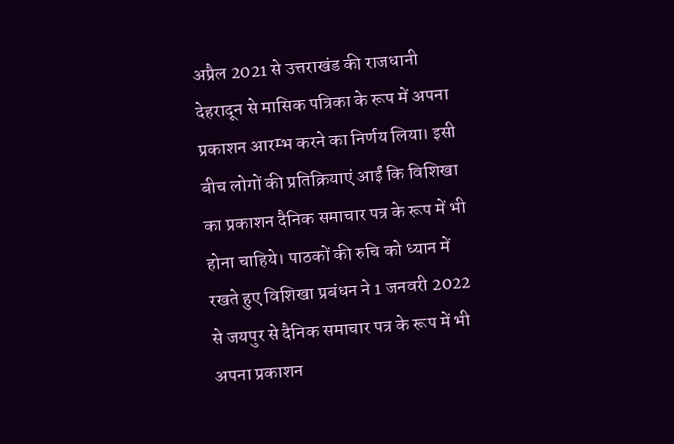अप्रैल 2021 से उत्तराखंड की राजधानी देहरादून से मासिक पत्रिका के रूप में अपना प्रकाशन आरम्भ करने का निर्णय लिया। इसी बीच लोगों की प्रतिक्रियाएं आईं कि विशिखा का प्रकाशन दैनिक समाचार पत्र के रूप में भी होना चाहिये। पाठकों की रुचि को ध्यान में रखते हुए विशिखा प्रबंधन ने 1 जनवरी 2022 से जयपुर से दैनिक समाचार पत्र के रूप में भी अपना प्रकाशन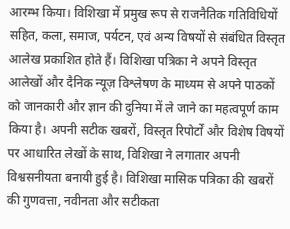आरम्भ किया। विशिखा में प्रमुख रूप से राजनैतिक गतिविधियों सहित, कला, समाज, पर्यटन, एवं अन्य विषयों से संबंधित विस्तृत आलेख प्रकाशित होते हैं। विशिखा पत्रिका ने अपने विस्तृत आलेखों और दैनिक न्यूज़ विश्लेषण के माध्यम से अपने पाठकों को जानकारी और ज्ञान की दुनिया में ले जाने का महत्वपूर्ण काम किया है। अपनी सटीक खबरों, विस्तृत रिपोर्टों और विशेष विषयों पर आधारित लेखों के साथ, विशिखा ने लगातार अपनी विश्वसनीयता बनायी हुई है। विशिखा मासिक पत्रिका की खबरों की गुणवत्ता, नवीनता और सटीकता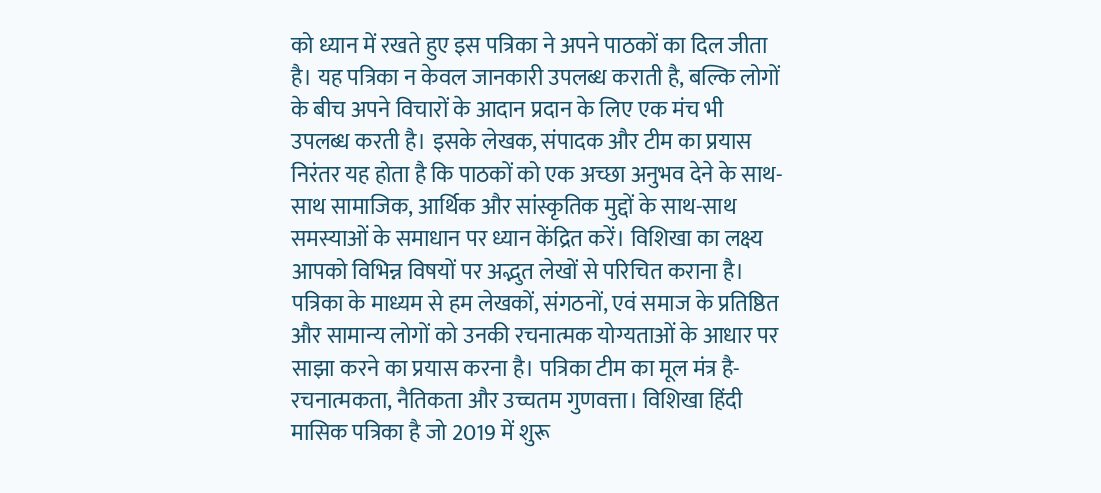को ध्यान में रखते हुए इस पत्रिका ने अपने पाठकों का दिल जीता है। यह पत्रिका न केवल जानकारी उपलब्ध कराती है, बल्कि लोगों के बीच अपने विचारों के आदान प्रदान के लिए एक मंच भी उपलब्ध करती है। इसके लेखक, संपादक और टीम का प्रयास निरंतर यह होता है कि पाठकों को एक अच्छा अनुभव देने के साथ-साथ सामाजिक, आर्थिक और सांस्कृतिक मुद्दों के साथ-साथ समस्याओं के समाधान पर ध्यान केंद्रित करें। विशिखा का लक्ष्य आपको विभिन्न विषयों पर अद्भुत लेखों से परिचित कराना है। पत्रिका के माध्यम से हम लेखकों, संगठनों, एवं समाज के प्रतिष्ठित और सामान्य लोगों को उनकी रचनात्मक योग्यताओं के आधार पर साझा करने का प्रयास करना है। पत्रिका टीम का मूल मंत्र है- रचनात्मकता, नैतिकता और उच्चतम गुणवत्ता। विशिखा हिंदी मासिक पत्रिका है जो 2019 में शुरू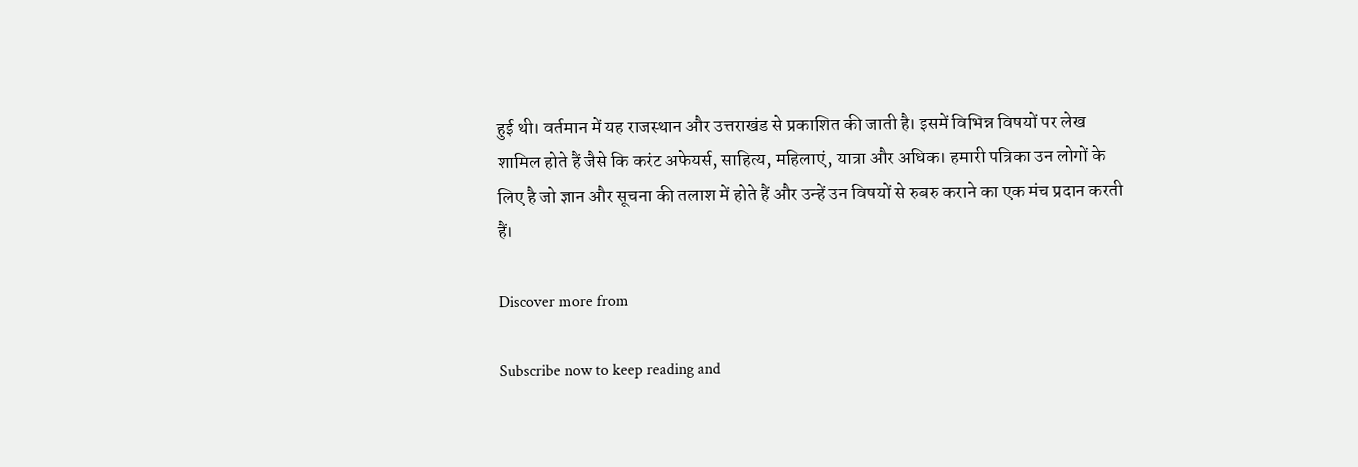हुई थी। वर्तमान में यह राजस्थान और उत्तराखंड से प्रकाशित की जाती है। इसमें विभिन्न विषयों पर लेख शामिल होते हैं जैसे कि करंट अफेयर्स, साहित्य, महिलाएं, यात्रा और अधिक। हमारी पत्रिका उन लोगों के लिए है जो ज्ञान और सूचना की तलाश में होते हैं और उन्हें उन विषयों से रुबरु कराने का एक मंच प्रदान करती हैं।

Discover more from

Subscribe now to keep reading and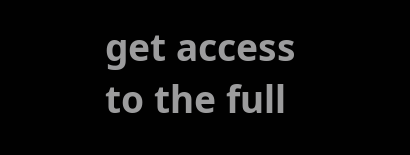get access to the full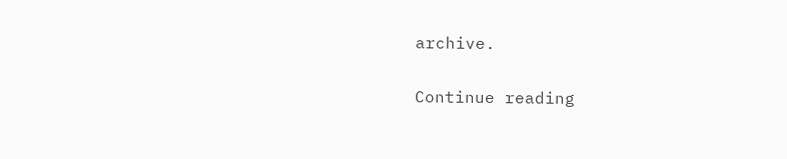archive.

Continue reading